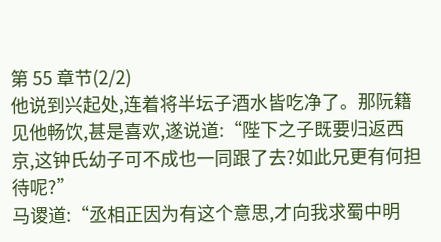第 55 章节(2/2)
他说到兴起处,连着将半坛子酒水皆吃净了。那阮籍见他畅饮,甚是喜欢,遂说道:“陛下之子既要归返西京,这钟氏幼子可不成也一同跟了去?如此兄更有何担待呢?”
马谡道:“丞相正因为有这个意思,才向我求蜀中明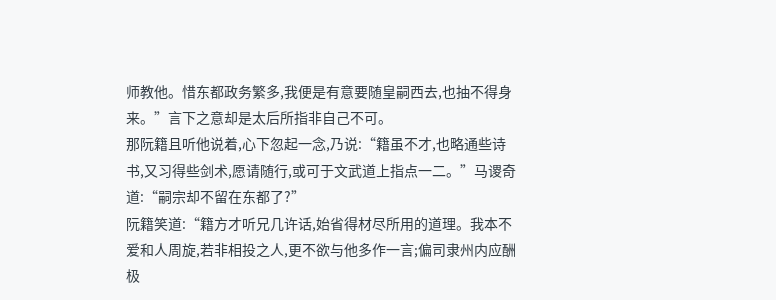师教他。惜东都政务繁多,我便是有意要随皇嗣西去,也抽不得身来。”言下之意却是太后所指非自己不可。
那阮籍且听他说着,心下忽起一念,乃说:“籍虽不才,也略通些诗书,又习得些剑术,愿请随行,或可于文武道上指点一二。”马谡奇道:“嗣宗却不留在东都了?”
阮籍笑道:“籍方才听兄几许话,始省得材尽所用的道理。我本不爱和人周旋,若非相投之人,更不欲与他多作一言;偏司隶州内应酬极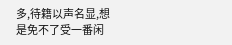多,待籍以声名显,想是免不了受一番闲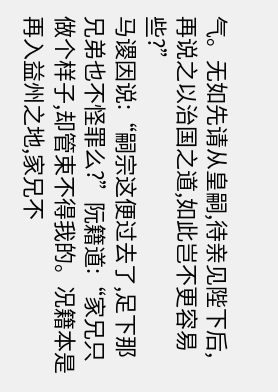气。无如先请从皇嗣,待亲见陛下后,再说之以治国之道,如此岂不更容易些?”
马谡因说:“嗣宗这便过去了,足下那兄弟也不怪罪么?”阮籍道:“家兄只做个样子,却管束不得我的。况籍本是再入益州之地,家兄不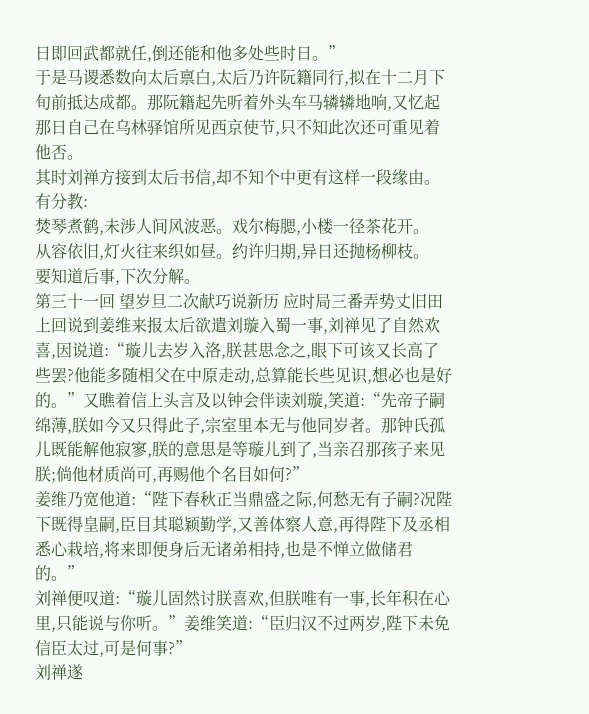日即回武都就任,倒还能和他多处些时日。”
于是马谡悉数向太后禀白,太后乃许阮籍同行,拟在十二月下旬前抵达成都。那阮籍起先听着外头车马辚辚地响,又忆起那日自己在乌林驿馆所见西京使节,只不知此次还可重见着他否。
其时刘禅方接到太后书信,却不知个中更有这样一段缘由。有分教:
焚琴煮鹤,未涉人间风波恶。戏尔梅腮,小楼一径茶花开。
从容依旧,灯火往来织如昼。约许归期,异日还抛杨柳枝。
要知道后事,下次分解。
第三十一回 望岁旦二次献巧说新历 应时局三番弄势丈旧田
上回说到姜维来报太后欲遣刘璇入蜀一事,刘禅见了自然欢喜,因说道:“璇儿去岁入洛,朕甚思念之,眼下可该又长高了些罢?他能多随相父在中原走动,总算能长些见识,想必也是好的。”又瞧着信上头言及以钟会伴读刘璇,笑道:“先帝子嗣绵薄,朕如今又只得此子,宗室里本无与他同岁者。那钟氏孤儿既能解他寂寥,朕的意思是等璇儿到了,当亲召那孩子来见朕;倘他材质尚可,再赐他个名目如何?”
姜维乃宽他道:“陛下春秋正当鼎盛之际,何愁无有子嗣?况陛下既得皇嗣,臣目其聪颖勤学,又善体察人意,再得陛下及丞相悉心栽培,将来即便身后无诸弟相持,也是不惮立做储君的。”
刘禅便叹道:“璇儿固然讨朕喜欢,但朕唯有一事,长年积在心里,只能说与你听。”姜维笑道:“臣归汉不过两岁,陛下未免信臣太过,可是何事?”
刘禅遂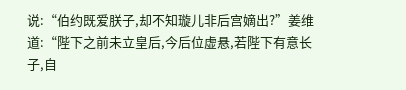说:“伯约既爱朕子,却不知璇儿非后宫嫡出?”姜维道:“陛下之前未立皇后,今后位虚悬,若陛下有意长子,自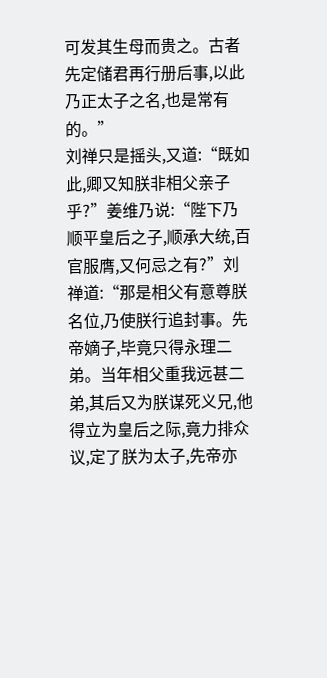可发其生母而贵之。古者先定储君再行册后事,以此乃正太子之名,也是常有的。”
刘禅只是摇头,又道:“既如此,卿又知朕非相父亲子乎?”姜维乃说:“陛下乃顺平皇后之子,顺承大统,百官服膺,又何忌之有?”刘禅道:“那是相父有意尊朕名位,乃使朕行追封事。先帝嫡子,毕竟只得永理二弟。当年相父重我远甚二弟,其后又为朕谋死义兄,他得立为皇后之际,竟力排众议,定了朕为太子,先帝亦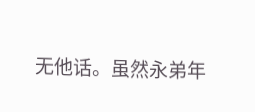无他话。虽然永弟年